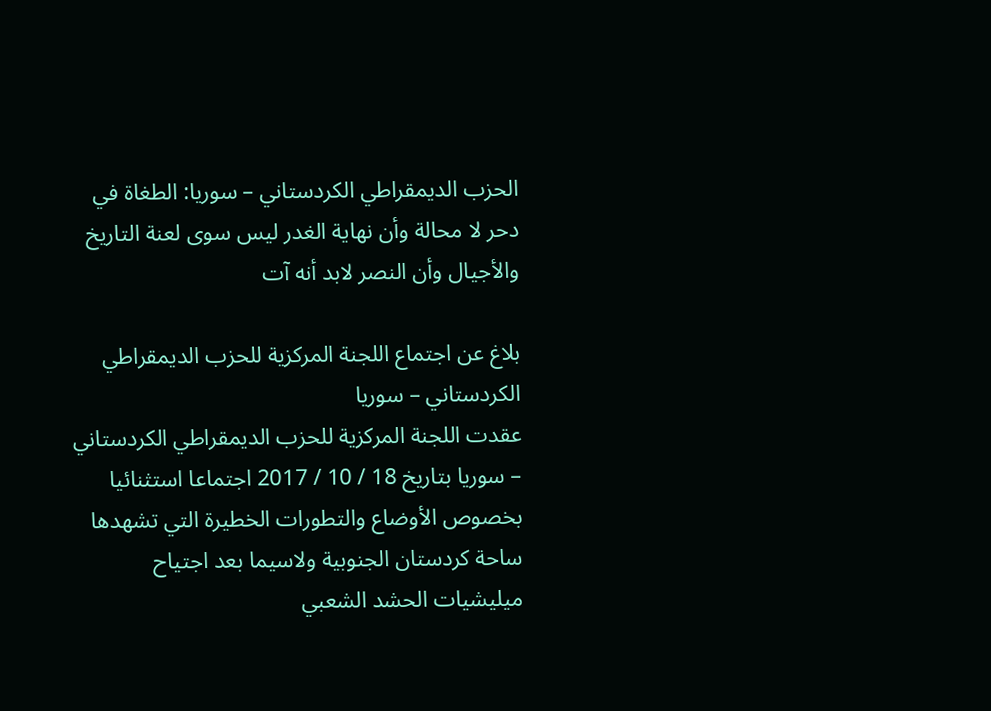الحزب الديمقراطي الكردستاني – سوريا: الطغاة في دحر لا محالة وأن نهاية الغدر ليس سوى لعنة التاريخ والأجيال وأن النصر لابد أنه آت

بلاغ عن اجتماع اللجنة المركزية للحزب الديمقراطي الكردستاني – سوريا
عقدت اللجنة المركزية للحزب الديمقراطي الكردستاني – سوريا بتاريخ 18 / 10 / 2017 اجتماعا استثنائيا بخصوص الأوضاع والتطورات الخطيرة التي تشهدها ساحة كردستان الجنوبية ولاسيما بعد اجتياح ميليشيات الحشد الشعبي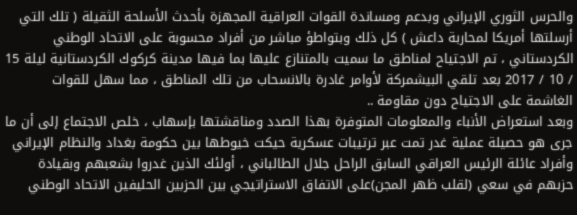والحرس الثوري الإيراني وبدعم ومساندة القوات العراقية المجهزة بأحدث الأسلحة الثقيلة ( تلك التي أرسلتها أمريكا لمحاربة داعش ) كل ذلك وبتواطؤ مباشر من أفراد محسوبة على الاتحاد الوطني الكردستاني ، تم الاجتياح لمناطق ما سميت بالمتنازع عليها بما فيها مدينة كركوك الكردستانية ليلة 15 / 10 / 2017 بعد تلقي البيشمركة لأوامر غادرة بالانسحاب من تلك المناطق ، مما سهل للقوات الغاشمة على الاجتياح دون مقاومة ..
وبعد استعراض الأنباء والمعلومات المتوفرة بهذا الصدد ومناقشتها بإسهاب ، خلص الاجتماع إلى أن ما جرى هو حصيلة عملية غدر تمت عبر ترتيبات عسكرية حيكت خيوطها بين حكومة بغداد والنظام الإيراني وأفراد عائلة الرئيس العراقي السابق الراحل جلال الطالباني ، أولئك الذين غدروا بشعبهم وبقيادة حزبهم في سعي (لقلب ظهر المجن)على الاتفاق الاستراتيجي بين الحزبين الحليفين الاتحاد الوطني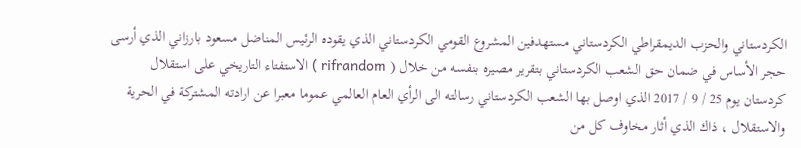الكردستاني والحزب الديمقراطي الكردستاني مستهدفين المشروع القومي الكردستاني الذي يقوده الرئيس المناضل مسعود بارزاني الذي أرسى حجر الأساس في ضمان حق الشعب الكردستاني بتقرير مصيره بنفسه من خلال ( rifrandom ) الاستفتاء التاريخي على استقلال كردستان يوم 25 / 9 / 2017 الذي اوصل بها الشعب الكردستاني رسالته الى الرأي العام العالمي عموما معبرا عن ارادته المشتركة في الحرية والاستقلال ، ذاك الذي أثار مخاوف كل من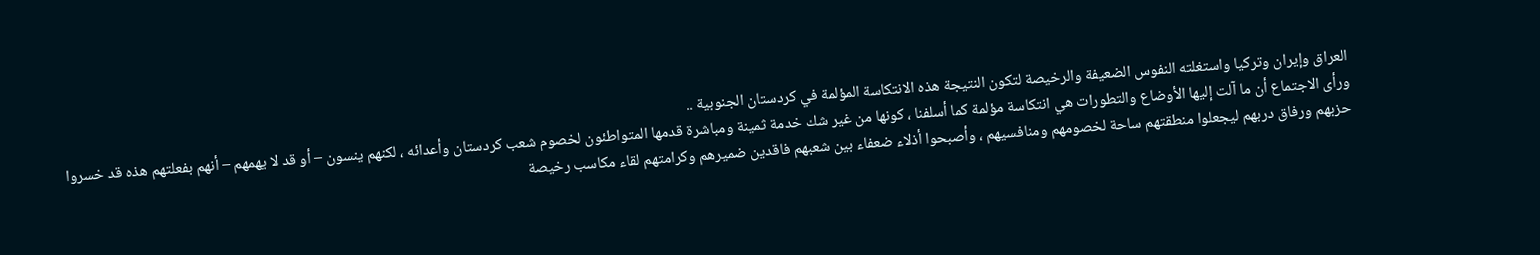العراق وإيران وتركيا واستغلته النفوس الضعيفة والرخيصة لتكون النتيجة هذه الانتكاسة المؤلمة في كردستان الجنوبية ..
ورأى الاجتماع أن ما آلت إليها الأوضاع والتطورات هي انتكاسة مؤلمة كما أسلفنا ، كونها من غير شك خدمة ثمينة ومباشرة قدمها المتواطئون لخصوم شعب كردستان وأعدائه ، لكنهم ينسون – أو قد لا يهمهم – أنهم بفعلتهم هذه قد خسروا حزبهم ورفاق دربهم ليجعلوا منطقتهم ساحة لخصومهم ومنافسيهم ، وأصبحوا أذلاء ضعفاء بين شعبهم فاقدين ضميرهم وكرامتهم لقاء مكاسب رخيصة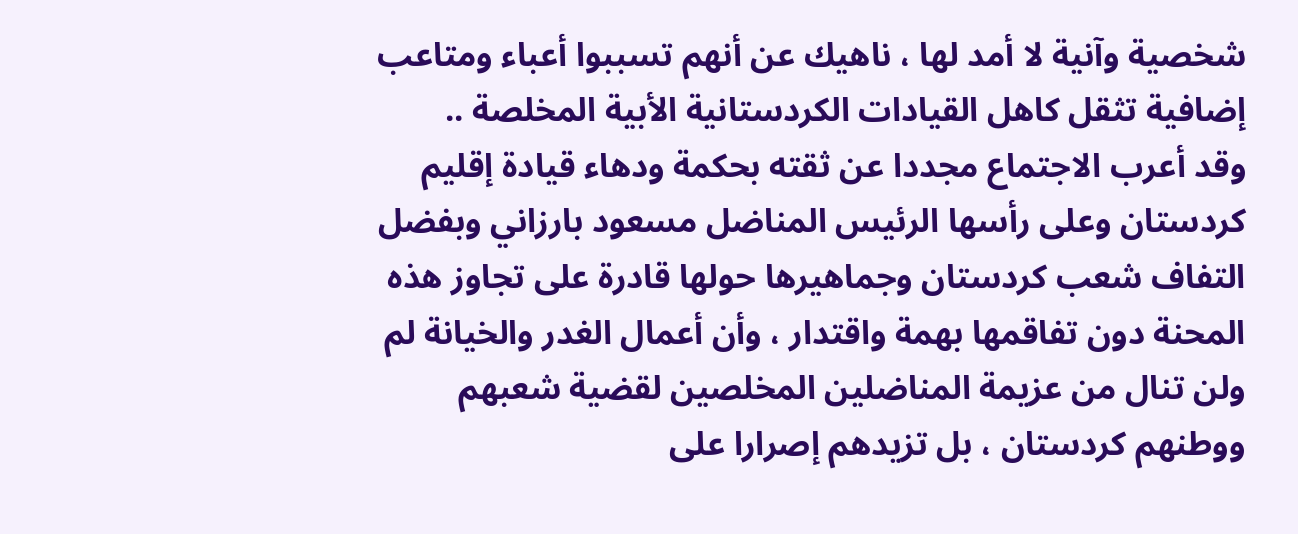شخصية وآنية لا أمد لها ، ناهيك عن أنهم تسببوا أعباء ومتاعب إضافية تثقل كاهل القيادات الكردستانية الأبية المخلصة ..
وقد أعرب الاجتماع مجددا عن ثقته بحكمة ودهاء قيادة إقليم كردستان وعلى رأسها الرئيس المناضل مسعود بارزاني وبفضل التفاف شعب كردستان وجماهيرها حولها قادرة على تجاوز هذه المحنة دون تفاقمها بهمة واقتدار ، وأن أعمال الغدر والخيانة لم ولن تنال من عزيمة المناضلين المخلصين لقضية شعبهم ووطنهم كردستان ، بل تزيدهم إصرارا على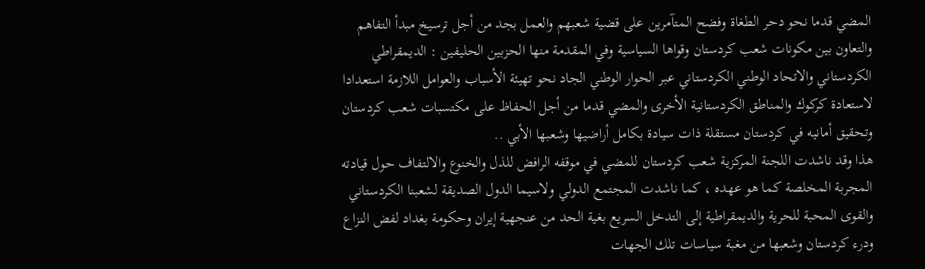المضي قدما نحو دحر الطغاة وفضح المتآمرين على قضية شعبهم والعمل بجد من أجل ترسيخ مبدأ التفاهم والتعاون بين مكونات شعب كردستان وقواها السياسية وفي المقدمة منها الحزبين الحليفين : الديمقراطي الكردستاني والاتحاد الوطني الكردستاني عبر الحوار الوطني الجاد نحو تهيئة الأسباب والعوامل اللازمة استعدادا لاستعادة كركوك والمناطق الكردستانية الأخرى والمضي قدما من أجل الحفاظ على مكتسبات شعب كردستان وتحقيق أمانيه في كردستان مستقلة ذات سيادة بكامل أراضيها وشعبها الأبي ..
هذا وقد ناشدت اللجنة المركزية شعب كردستان للمضي في موقفه الرافض للذل والخنوع والالتفاف حول قيادته المجربة المخلصة كما هو عهده ، كما ناشدت المجتمع الدولي ولاسيما الدول الصديقة لشعبنا الكردستاني والقوى المحبة للحرية والديمقراطية إلى التدخل السريع بغية الحد من عنجهية إيران وحكومة بغداد لفض النزاع ودرء كردستان وشعبها من مغبة سياسات تلك الجهات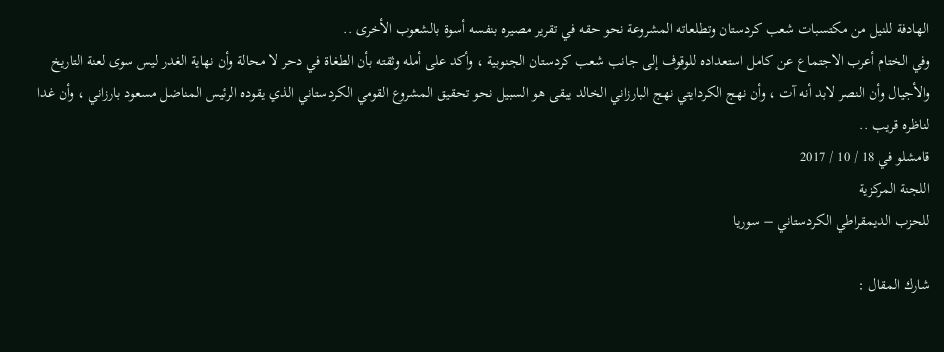الهادفة للنيل من مكتسبات شعب كردستان وتطلعاته المشروعة نحو حقه في تقرير مصيره بنفسه أسوة بالشعوب الأخرى ..
وفي الختام أعرب الاجتماع عن كامل استعداده للوقوف إلى جانب شعب كردستان الجنوبية ، وأكد على أمله وثقته بأن الطغاة في دحر لا محالة وأن نهاية الغدر ليس سوى لعنة التاريخ والأجيال وأن النصر لابد أنه آت ، وأن نهج الكردايتي نهج البارزاني الخالد يبقى هو السبيل نحو تحقيق المشروع القومي الكردستاني الذي يقوده الرئيس المناضل مسعود بارزاني ، وأن غدا لناظره قريب ..
قامشلو في 18 / 10 / 2017
اللجنة المركزية
للحزب الديمقراطي الكردستاني – سوريا

شارك المقال :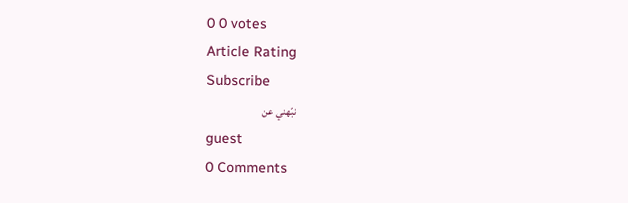0 0 votes
Article Rating
Subscribe
نبّهني عن
guest
0 Comments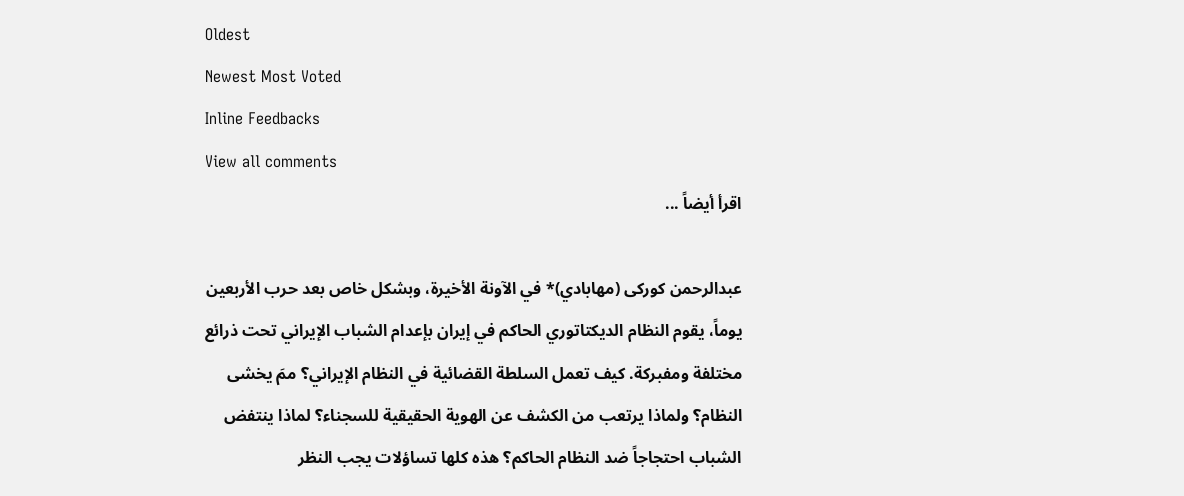Oldest
Newest Most Voted
Inline Feedbacks
View all comments
اقرأ أيضاً ...

عبدالرحمن کورکی (مهابادي)* في الآونة الأخيرة، وبشكل خاص بعد حرب الأربعين يوماً، يقوم النظام الديكتاتوري الحاكم في إيران بإعدام الشباب الإيراني تحت ذرائع مختلفة ومفبركة. كيف تعمل السلطة القضائية في النظام الإيراني؟ ممَ يخشى النظام؟ ولماذا يرتعب من الكشف عن الهوية الحقيقية للسجناء؟ لماذا ينتفض الشباب احتجاجاً ضد النظام الحاكم؟ هذه كلها تساؤلات يجب النظر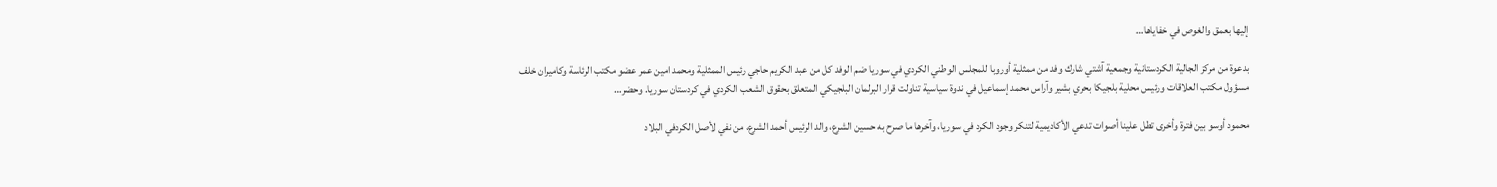إليها بعمق والغوص في خفاياها…

بدعوة من مركز الجالية الكردستانية وجمعية آشتي شارك وفد من ممثلية أوروبا للمجلس الوطني الكردي في سوريا ضم الوفد كل من عبد الكريم حاجي رئيس الممثلية ومحمد امين عمر عضو مكتب الرئاسة وكاميران خلف مسؤول مكتب العلاقات ورئيس محلية بلجيكا بحري بشير وآراس محمد إسماعيل في ندوة سياسية تناولت قرار البرلمان البلجيكي المتعلق بحقوق الشعب الكردي في كردستان سوريا. وحضر…

محمود أوسو بين فترة وأخرى تطل علينا أصوات تدعي الأكاديمية لتنكر وجود الكرد في سوريا، وآخرها ما صرح به حسين الشرع، والد الرئيس أحمد الشرع، من نفي لأصل الكردفي البلاد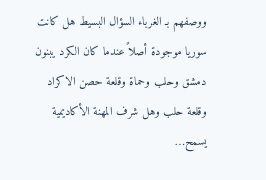ووصفهم بـ الغرباء السؤال البسيط هل كانت سوريا موجودة أصلاً عندما كان الكرد يبنون دمشق وحلب وحماة وقلعة حصن الاكراد وقلعة حلب وهل شرف المهنة الأكاديمية يسمح…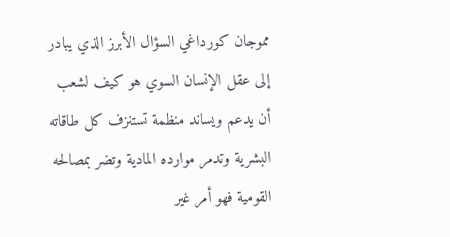مموجان كورداغي السؤال الأبرز الذي يبادر إلى عقل الإنسان السوي هو كيف لشعب أن يدعم ويساند منظمة تستنزف كل طاقاته البشرية وتدمر موارده المادية وتضر بمصالحه القومية فهو أمر غير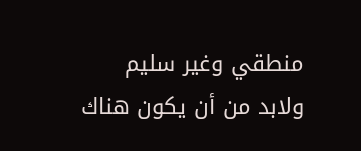منطقي وغير سليم ولابد من أن يكون هناك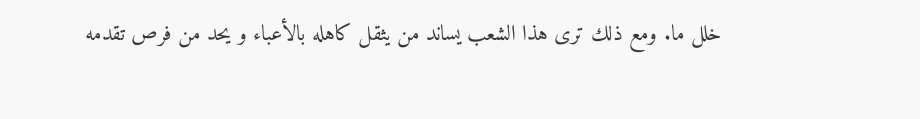خلل ما. ومع ذلك ترى هذا الشعب يساند من يثقل كاهله بالأعباء و يحد من فرص تقدمه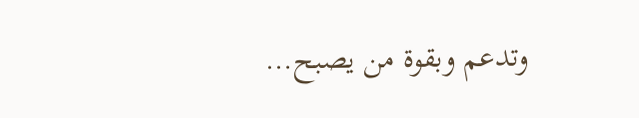وتدعم وبقوة من يصبح…